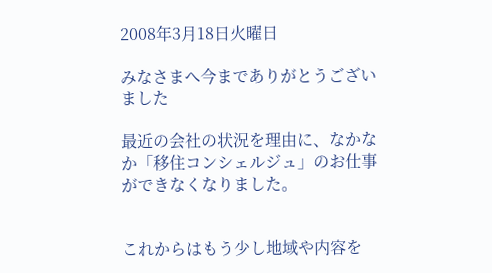2008年3月18日火曜日

みなさまへ今までありがとうございました

最近の会社の状況を理由に、なかなか「移住コンシェルジュ」のお仕事ができなくなりました。


これからはもう少し地域や内容を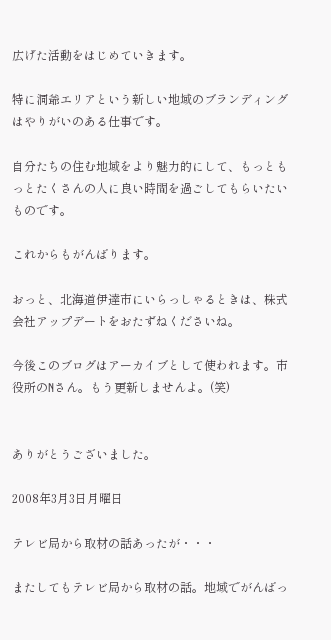広げた活動をはじめていきます。

特に洞爺エリアという新しい地域のブランディングはやりがいのある仕事です。

自分たちの住む地域をより魅力的にして、もっともっとたくさんの人に良い時間を過ごしてもらいたいものです。

これからもがんばります。

おっと、北海道伊達市にいらっしゃるときは、株式会社アップデートをおたずねくださいね。

今後このブログはアーカイブとして使われます。市役所のNさん。もう更新しませんよ。(笑)


ありがとうございました。

2008年3月3日月曜日

テレビ局から取材の話あったが・・・

またしてもテレビ局から取材の話。地域でがんばっ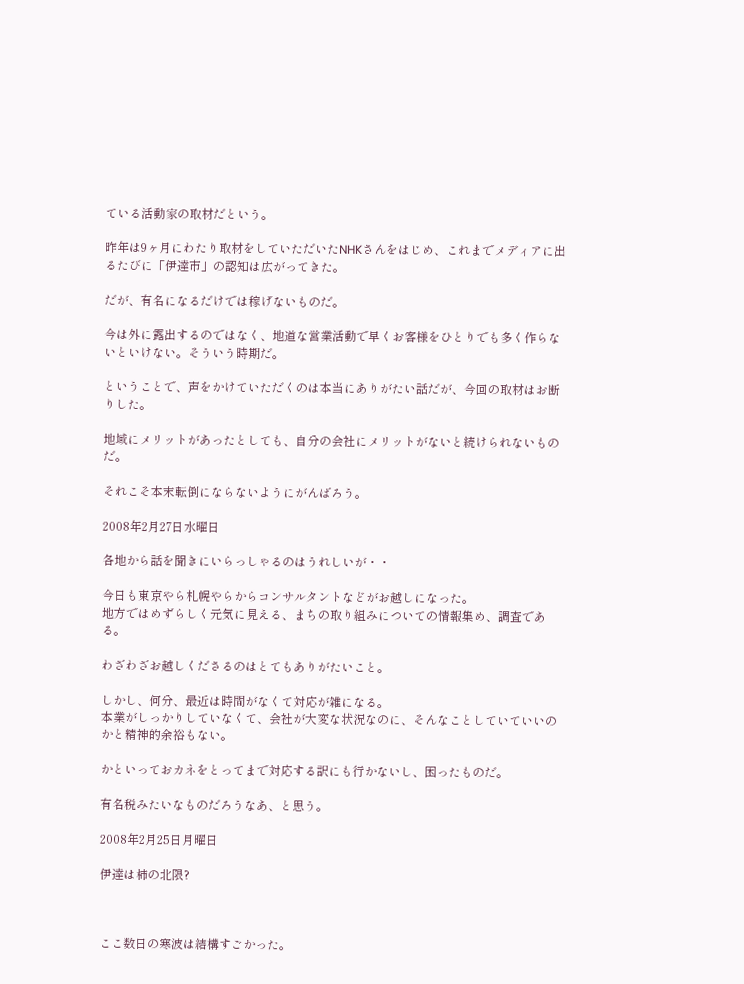ている活動家の取材だという。

昨年は9ヶ月にわたり取材をしていただいたNHKさんをはじめ、これまでメディアに出るたびに「伊達市」の認知は広がってきた。

だが、有名になるだけでは稼げないものだ。

今は外に露出するのではなく、地道な営業活動で早くお客様をひとりでも多く作らないといけない。そういう時期だ。

ということで、声をかけていただくのは本当にありがたい話だが、今回の取材はお断りした。

地域にメリットがあったとしても、自分の会社にメリットがないと続けられないものだ。

それこそ本末転倒にならないようにがんばろう。

2008年2月27日水曜日

各地から話を聞きにいらっしゃるのはうれしいが・・

今日も東京やら札幌やらからコンサルタントなどがお越しになった。
地方ではめずらしく元気に見える、まちの取り組みについての情報集め、調査である。

わざわざお越しくださるのはとてもありがたいこと。

しかし、何分、最近は時間がなくて対応が雑になる。
本業がしっかりしていなくて、会社が大変な状況なのに、そんなことしていていいのかと精神的余裕もない。

かといっておカネをとってまで対応する訳にも行かないし、困ったものだ。

有名税みたいなものだろうなあ、と思う。

2008年2月25日月曜日

伊達は柿の北限?



ここ数日の寒波は結構すごかった。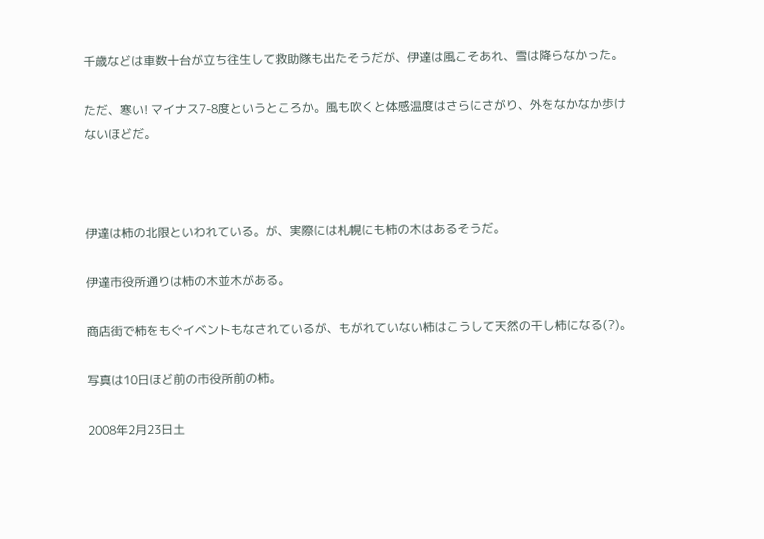千歳などは車数十台が立ち往生して救助隊も出たそうだが、伊達は風こそあれ、雪は降らなかった。

ただ、寒い! マイナス7-8度というところか。風も吹くと体感温度はさらにさがり、外をなかなか歩けないほどだ。



伊達は柿の北限といわれている。が、実際には札幌にも柿の木はあるそうだ。

伊達市役所通りは柿の木並木がある。

商店街で柿をもぐイベントもなされているが、もがれていない柿はこうして天然の干し柿になる(?)。

写真は10日ほど前の市役所前の柿。

2008年2月23日土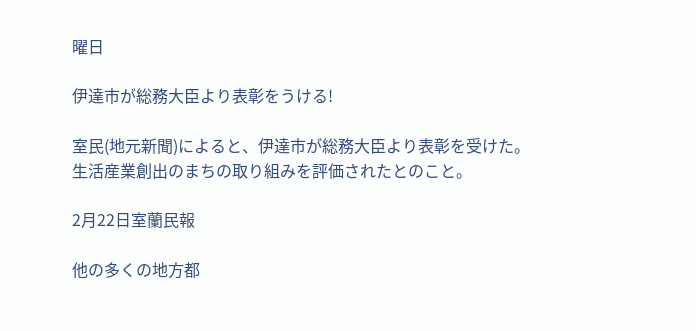曜日

伊達市が総務大臣より表彰をうける!

室民(地元新聞)によると、伊達市が総務大臣より表彰を受けた。
生活産業創出のまちの取り組みを評価されたとのこと。

2月22日室蘭民報

他の多くの地方都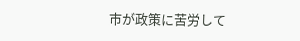市が政策に苦労して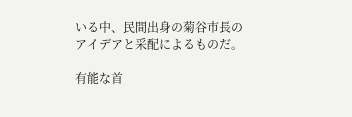いる中、民間出身の菊谷市長のアイデアと采配によるものだ。

有能な首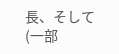長、そして(一部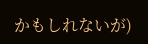かもしれないが)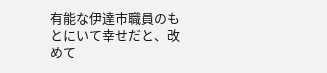有能な伊達市職員のもとにいて幸せだと、改めて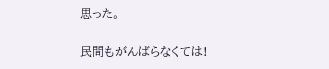思った。

民間もがんばらなくては!